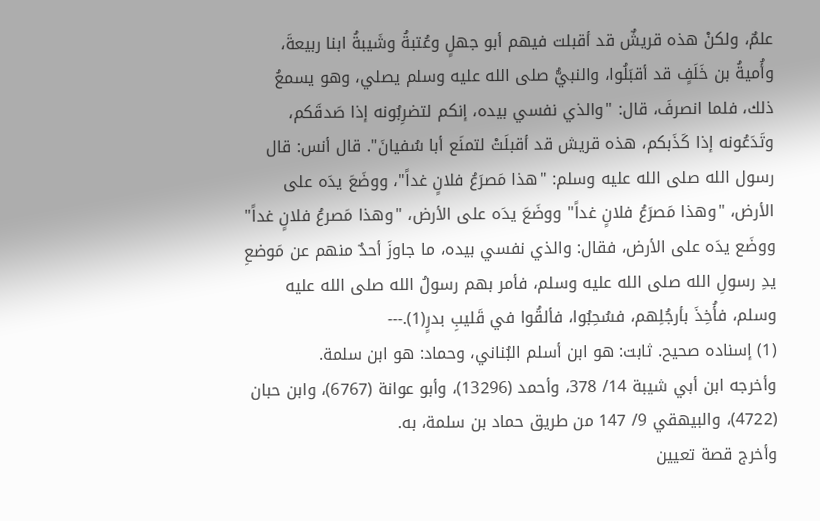علمٌ، ولكنْ هذه قريشٌ قد أقبلت فيهم أبو جهلٍ وعُتبةُ وشَيبةُ ابنا ربيعةَ، وأُميةُ بن خَلَفٍ قد أقبَلُوا، والنبيُّ صلى الله عليه وسلم يصلي، وهو يسمعُ ذلك، فلما انصرفَ، قال: "والذي نفسي بيده، إنكم لتضرِبُونه إذا صَدقَكم، وتَدَعُونه إذا كَذَبكم، هذه قريش قد أقبلَتْ لتمنَع أبا سُفيانَ". قال أنس: قال رسول الله صلى الله عليه وسلم: "هذا مَصرَعُ فلانٍ غداً"، ووضَعَ يدَه على الأرض، "وهذا مَصرَعُ فلانٍ غداً" ووضَعَ يدَه على الأرض، "وهذا مَصرعُ فلانٍ غداً" ووضَع يدَه على الأرض، فقال: والذي نفسي بيده، ما جاوزَ أحدٌ منهم عن مَوضعِ يدِ رسولِ الله صلى الله عليه وسلم، فأمر بهم رسولُ الله صلى الله عليه وسلم، فأُخِذَ بأرجُلِهم، فسُحِبُوا، فألقُوا في قَليبِ بدرٍ(1).---
(1) إسناده صحيح. ثابت: هو ابن أسلم البُناني، وحماد: هو ابن سلمة.
وأخرجه ابن أبي شيبة 14/ 378، وأحمد (13296)، وأبو عوانة (6767)، وابن حبان (4722)، والبيهقي 9/ 147 من طريق حماد بن سلمة، به.
وأخرج قصة تعيين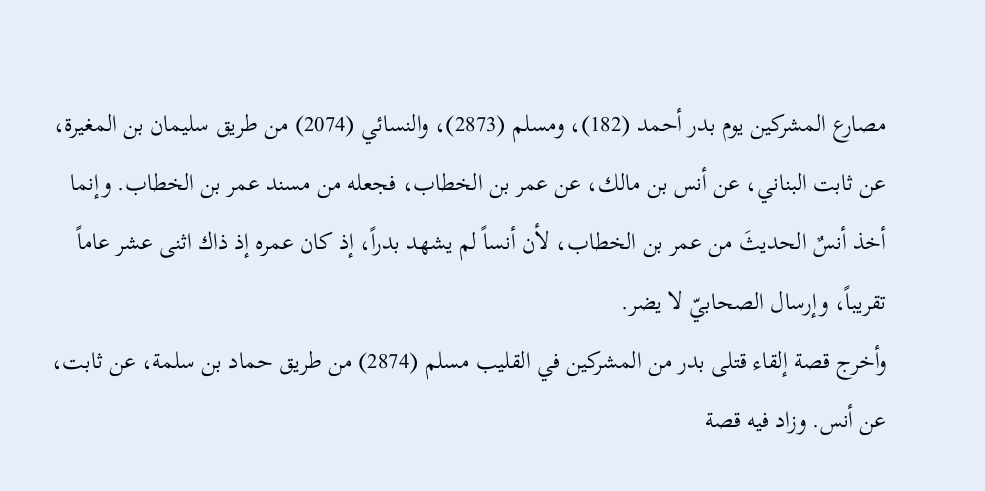مصارع المشركين يوم بدر أحمد (182)، ومسلم (2873)، والنسائي (2074) من طريق سليمان بن المغيرة، عن ثابت البناني، عن أنس بن مالك، عن عمر بن الخطاب، فجعله من مسند عمر بن الخطاب. وإنما أخذ أنسٌ الحديثَ من عمر بن الخطاب، لأن أنساً لم يشهد بدراً، إذ كان عمره إذ ذاك اثنى عشر عاماً تقريباً، وإرسال الصحابيّ لا يضر.
وأخرج قصة إلقاء قتلى بدر من المشركين في القليب مسلم (2874) من طريق حماد بن سلمة، عن ثابت، عن أنس. وزاد فيه قصة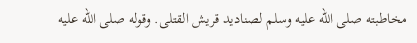مخاطبته صلى الله عليه وسلم لصناديد قريش القتلى. وقوله صلى الله عليه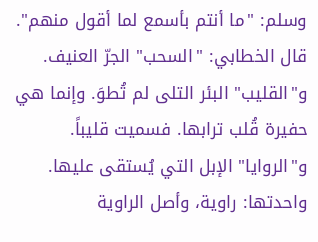وسلم: "ما أنتم بأسمع لما أقول منهم".
قال الخطابي: "السحب" الجرّ العنيف.
و"القليب" البئر التلى لم تُطوَ. وإنما هي حفيرة قُلب ترابها. فسميت قليباً.
و"الروايا" الإبل التي يُستقى عليها. واحدتها: راوية، وأصل الراوية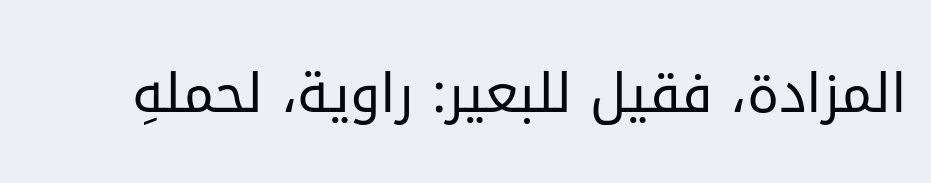المزادة، فقيل للبعير: راوية، لحملهِ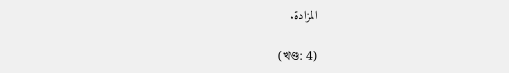المزادة.

(খণ্ড: 4)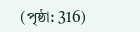(পৃষ্ঠা: 316)